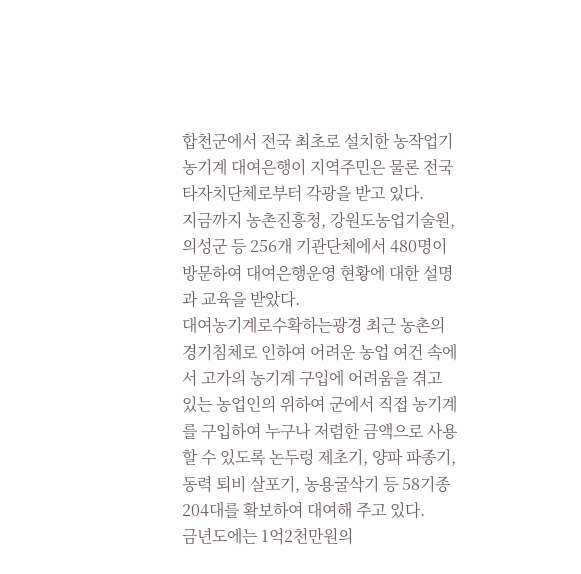합천군에서 전국 최초로 설치한 농작업기 농기계 대여은행이 지역주민은 물론 전국 타자치단체로부터 각광을 받고 있다.
지금까지 농촌진흥청, 강원도농업기술원, 의성군 등 256개 기관단체에서 480명이 방문하여 대여은행운영 현황에 대한 설명과 교육을 받았다.
대여농기계로수확하는광경 최근 농촌의 경기침체로 인하여 어려운 농업 여건 속에서 고가의 농기계 구입에 어려움을 겪고 있는 농업인의 위하여 군에서 직접 농기계를 구입하여 누구나 저렴한 금액으로 사용할 수 있도록 논두렁 제초기, 양파 파종기, 동력 퇴비 살포기, 농용굴삭기 등 58기종 204대를 확보하여 대여해 주고 있다.
금년도에는 1억2천만원의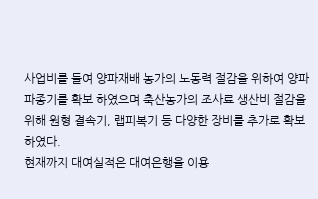사업비를 들여 양파재배 농가의 노동력 절감을 위하여 양파 파종기를 확보 하였으며 축산농가의 조사료 생산비 절감을 위해 원형 결속기, 랩피복기 등 다양한 장비를 추가로 확보 하였다.
현재까지 대여실적은 대여은행을 이용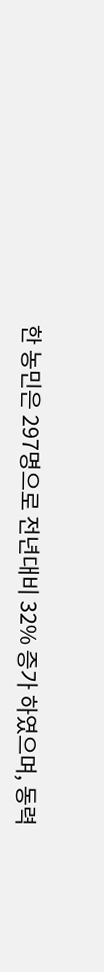한 농민은 297명으로 전년대비 32% 증가 하였으며, 동력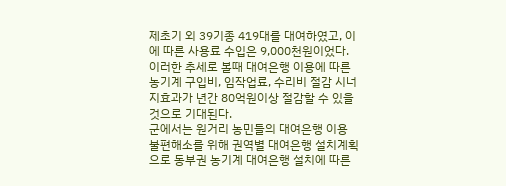제초기 외 39기종 419대를 대여하였고, 이에 따른 사용료 수입은 9,000천원이었다.
이러한 추세로 볼때 대여은행 이용에 따른 농기계 구입비, 임작업료, 수리비 절감 시너지효과가 년간 80억원이상 절감할 수 있을 것으로 기대된다.
군에서는 원거리 농민들의 대여은행 이용 불편해소를 위해 권역별 대여은행 설치계획으로 동부권 농기계 대여은행 설치에 따른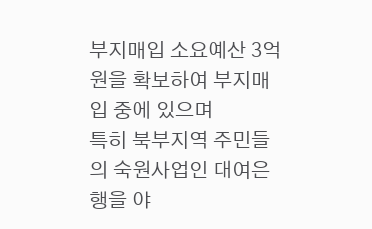부지매입 소요예산 3억원을 확보하여 부지매입 중에 있으며
특히 북부지역 주민들의 숙원사업인 대여은행을 야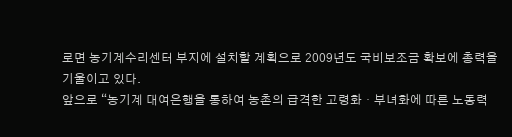로면 농기계수리센터 부지에 설치할 계획으로 2009년도 국비보조금 확보에 총력을 기울이고 있다.
앞으로 “농기계 대여은행을 통하여 농촌의 급격한 고령화・부녀화에 따른 노동력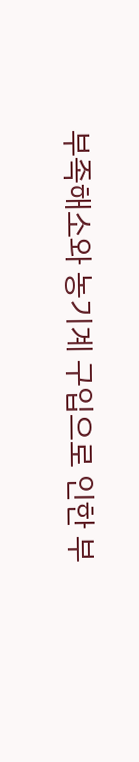부족해소와 농기계 구입으로 인한 부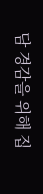담 경감을 위해 집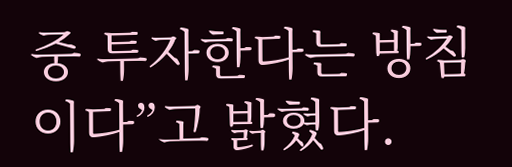중 투자한다는 방침이다”고 밝혔다.